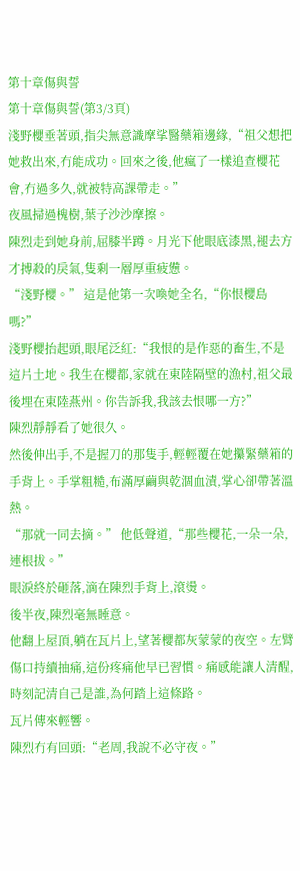第十章傷與誓
第十章傷與誓(第3/3頁)
淺野櫻垂著頭,指尖無意識摩挲醫藥箱邊緣,“祖父想把她救出來,冇能成功。回來之後,他瘋了一樣追查櫻花會,冇過多久,就被特高課帶走。”
夜風掃過槐樹,葉子沙沙摩擦。
陳烈走到她身前,屈膝半蹲。月光下他眼底漆黑,褪去方才搏殺的戾氣,隻剩一層厚重疲憊。
“淺野櫻。” 這是他第一次喚她全名,“你恨櫻島嗎?”
淺野櫻抬起頭,眼尾泛紅:“我恨的是作惡的畜生,不是這片土地。我生在櫻都,家就在東陸隔壁的漁村,祖父最後埋在東陸燕州。你告訴我,我該去恨哪一方?”
陳烈靜靜看了她很久。
然後伸出手,不是握刀的那隻手,輕輕覆在她攥緊藥箱的手背上。手掌粗糙,布滿厚繭與乾涸血漬,掌心卻帶著溫熱。
“那就一同去摘。” 他低聲道,“那些櫻花,一朵一朵,連根拔。”
眼淚終於砸落,滴在陳烈手背上,滾燙。
後半夜,陳烈毫無睡意。
他翻上屋頂,躺在瓦片上,望著櫻都灰蒙蒙的夜空。左臂傷口持續抽痛,這份疼痛他早已習慣。痛感能讓人清醒,時刻記清自己是誰,為何踏上這條路。
瓦片傳來輕響。
陳烈冇有回頭:“老周,我說不必守夜。”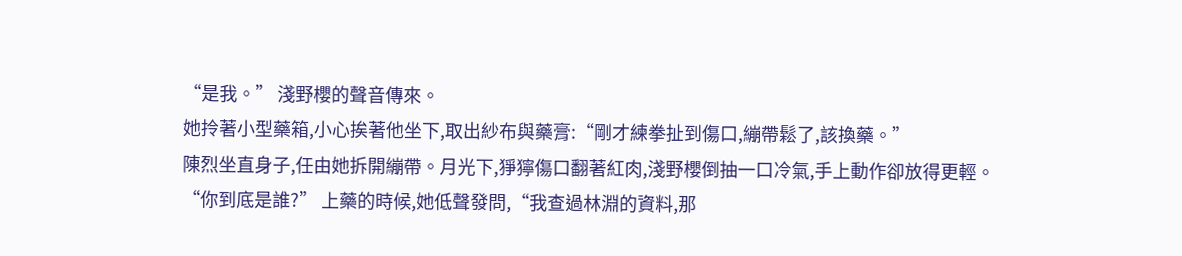“是我。” 淺野櫻的聲音傳來。
她拎著小型藥箱,小心挨著他坐下,取出紗布與藥膏:“剛才練拳扯到傷口,繃帶鬆了,該換藥。”
陳烈坐直身子,任由她拆開繃帶。月光下,猙獰傷口翻著紅肉,淺野櫻倒抽一口冷氣,手上動作卻放得更輕。
“你到底是誰?” 上藥的時候,她低聲發問,“我查過林淵的資料,那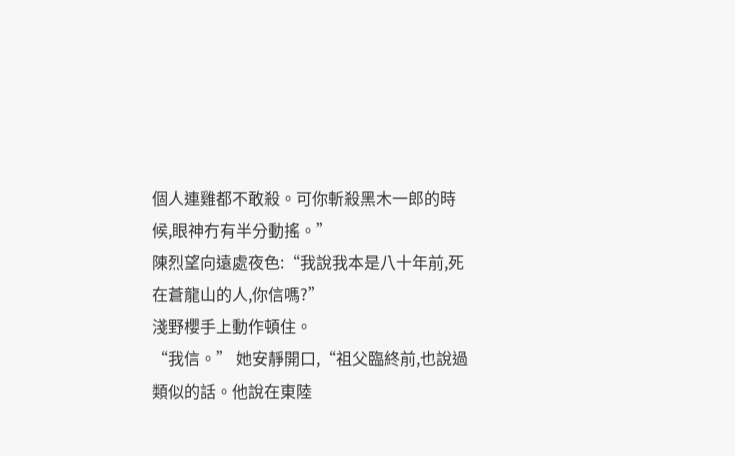個人連雞都不敢殺。可你斬殺黑木一郎的時候,眼神冇有半分動搖。”
陳烈望向遠處夜色:“我說我本是八十年前,死在蒼龍山的人,你信嗎?”
淺野櫻手上動作頓住。
“我信。” 她安靜開口,“祖父臨終前,也說過類似的話。他說在東陸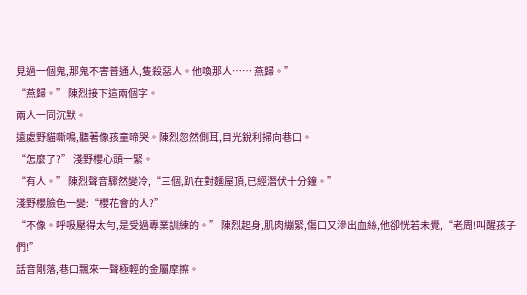見過一個鬼,那鬼不害普通人,隻殺惡人。他喚那人…… 燕歸。”
“燕歸。” 陳烈接下這兩個字。
兩人一同沉默。
遠處野貓嘶鳴,聽著像孩童啼哭。陳烈忽然側耳,目光銳利掃向巷口。
“怎麼了?” 淺野櫻心頭一緊。
“有人。” 陳烈聲音驟然變冷,“三個,趴在對麵屋頂,已經潛伏十分鐘。”
淺野櫻臉色一變:“櫻花會的人?”
“不像。呼吸壓得太勻,是受過專業訓練的。” 陳烈起身,肌肉繃緊,傷口又滲出血絲,他卻恍若未覺,“老周!叫醒孩子們!”
話音剛落,巷口飄來一聲極輕的金屬摩擦。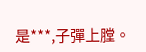是***,子彈上膛。